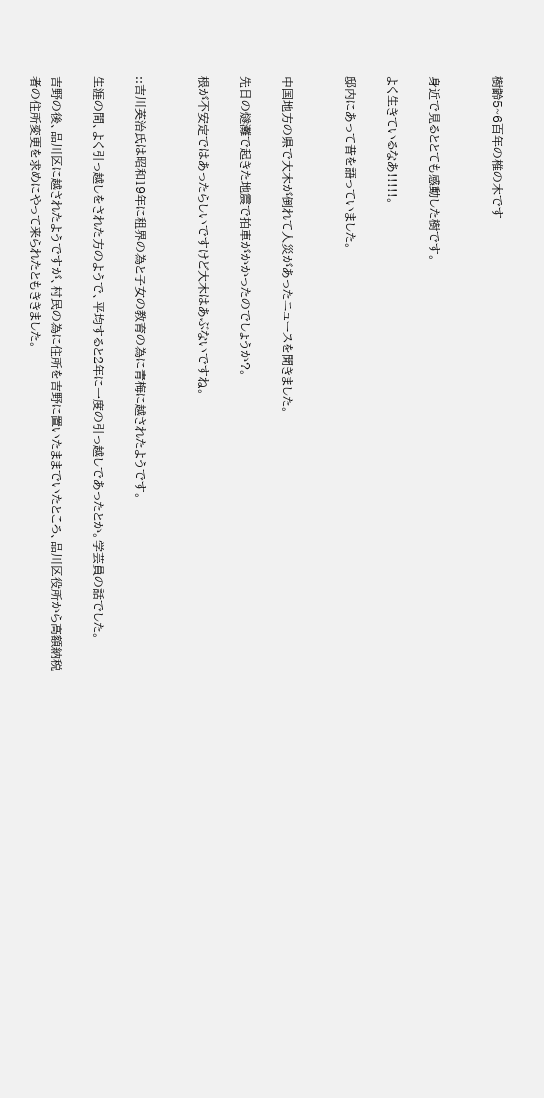樹齢5~6百年の椎の木です


身近で見るととても感動した樹です。

よく生きているなあ!!!!!。

邸内にあって昔を語っていました。


中国地方の県で大木が倒れて人災があったニュースを聞きました。

先日の燧灘で起きた地震で拍車がかかったのでしょうか?。

根が不安定ではあったらしいですけど大木はあぶないですね。


::吉川英治氏は昭和19年に租界の為と子女の教育の為に青梅に越されたようです。

生涯の間、よく引っ越しをされた方のようで、平均すると2年に一度の引っ越しであったとか。学芸員の話でした。

吉野の後、品川区に越されたようですが、村民の為に住所を吉野に置いたままでいたところ、品川区役所から高額納税者の住所変更を求めにやって来られたともききました。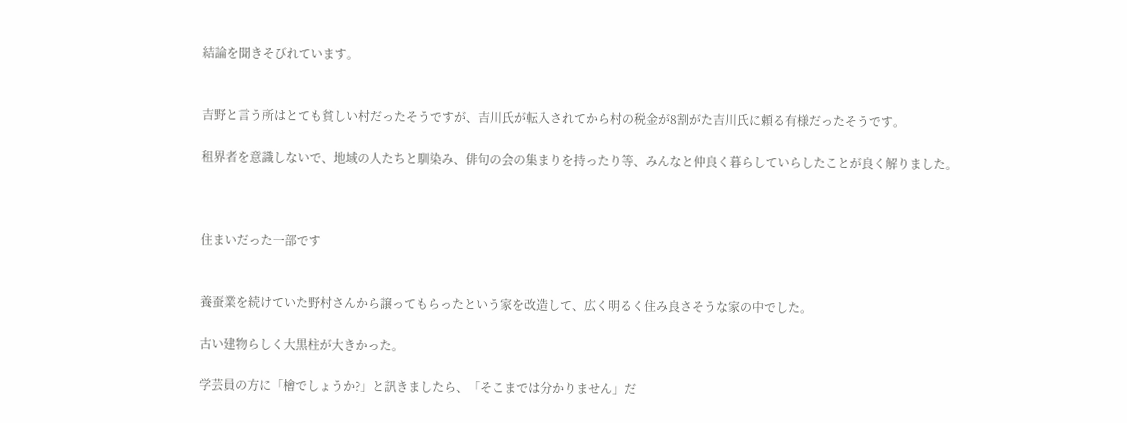結論を聞きそびれています。


吉野と言う所はとても貧しい村だったそうですが、吉川氏が転入されてから村の税金が8割がた吉川氏に頼る有様だったそうです。

租界者を意識しないで、地域の人たちと馴染み、俳句の会の集まりを持ったり等、みんなと仲良く暮らしていらしたことが良く解りました。



住まいだった一部です


養蚕業を続けていた野村さんから譲ってもらったという家を改造して、広く明るく住み良さそうな家の中でした。

古い建物らしく大黒柱が大きかった。

学芸員の方に「檜でしょうか?」と訊きましたら、「そこまでは分かりません」だ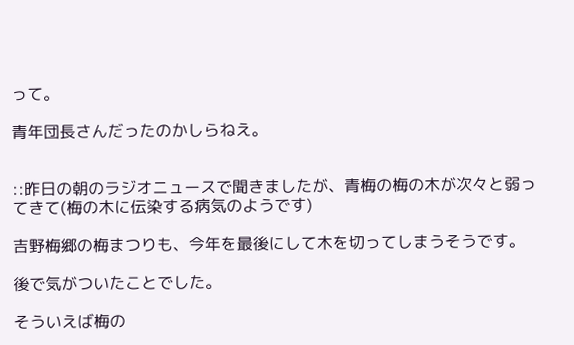って。

青年団長さんだったのかしらねえ。


::昨日の朝のラジオニュースで聞きましたが、青梅の梅の木が次々と弱ってきて(梅の木に伝染する病気のようです)

吉野梅郷の梅まつりも、今年を最後にして木を切ってしまうそうです。

後で気がついたことでした。

そういえば梅の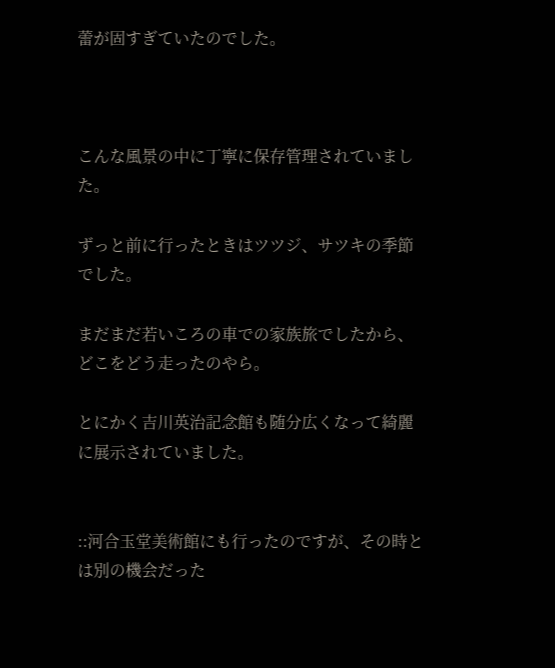蕾が固すぎていたのでした。



こんな風景の中に丁寧に保存管理されていました。

ずっと前に行ったときはツツジ、サツキの季節でした。

まだまだ若いころの車での家族旅でしたから、どこをどう走ったのやら。

とにかく吉川英治記念館も随分広くなって綺麗に展示されていました。


::河合玉堂美術館にも行ったのですが、その時とは別の機会だった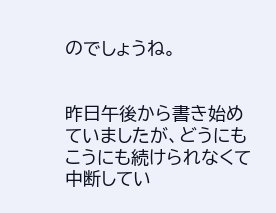のでしょうね。


昨日午後から書き始めていましたが、どうにもこうにも続けられなくて中断してい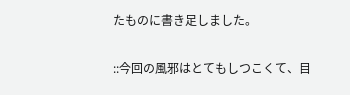たものに書き足しました。

::今回の風邪はとてもしつこくて、目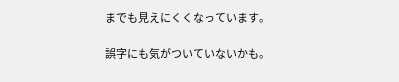までも見えにくくなっています。

誤字にも気がついていないかも。